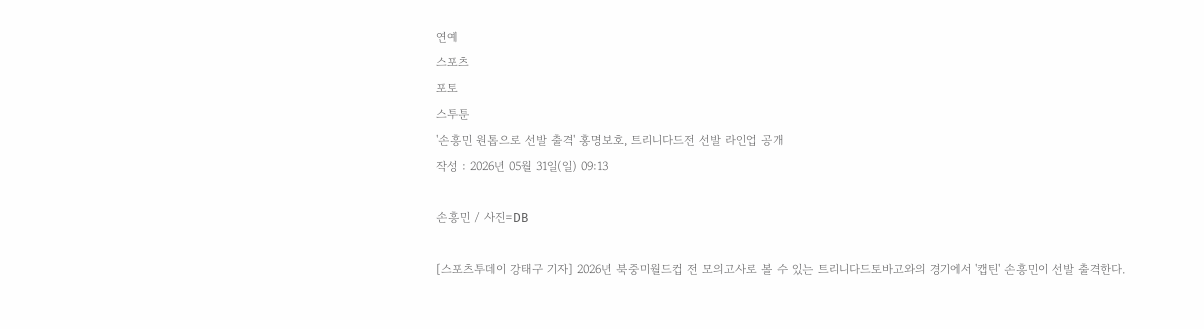연예
스포츠
포토
스투툰
'손흥민 원톱으로 선발 출격' 홍명보호, 트리니다드전 선발 라인업 공개
작성 : 2026년 05월 31일(일) 09:13

손흥민 / 사진=DB

[스포츠투데이 강태구 기자] 2026년 북중미월드컵 전 모의고사로 볼 수 있는 트리니다드토바고와의 경기에서 '캡틴' 손흥민이 선발 출격한다.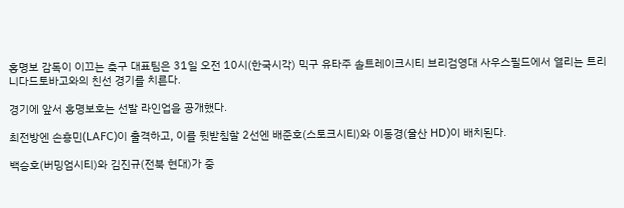홍명보 감독이 이끄는 축구 대표팀은 31일 오전 10시(한국시각) 믹구 유타주 솔트레이크시티 브리검영대 사우스필드에서 열리는 트리니다드토바고와의 친선 경기를 치른다.

경기에 앞서 홍명보호는 선발 라인업을 공개했다.

최전방엔 손흥민(LAFC)이 출격하고, 이를 뒷받침할 2선엔 배준호(스토크시티)와 이동경(울산 HD)이 배치된다.

백승호(버밍엄시티)와 김진규(전북 현대)가 중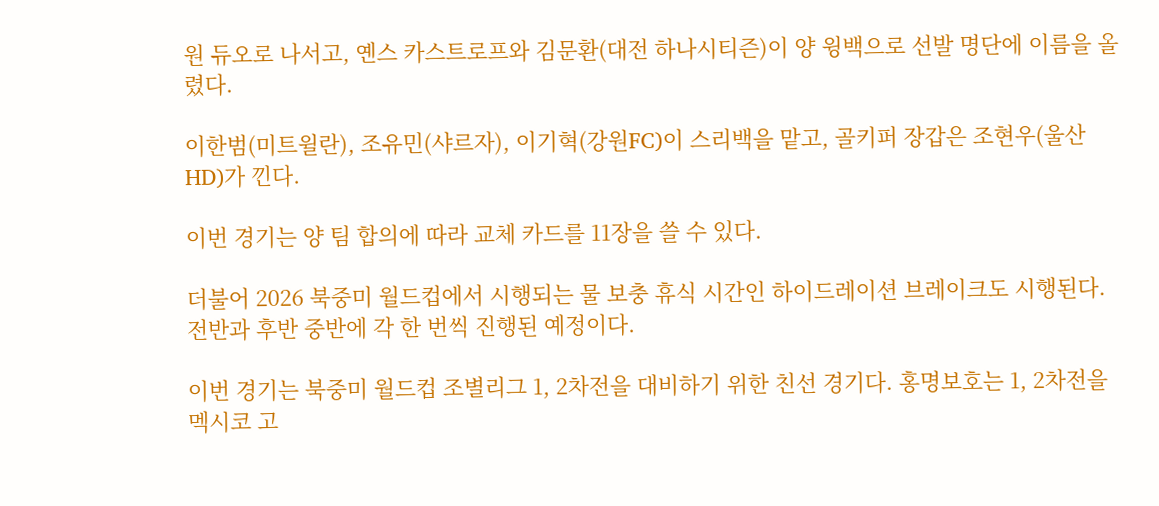원 듀오로 나서고, 옌스 카스트로프와 김문환(대전 하나시티즌)이 양 윙백으로 선발 명단에 이름을 올렸다.

이한범(미트윌란), 조유민(샤르자), 이기혁(강원FC)이 스리백을 맡고, 골키퍼 장갑은 조현우(울산 HD)가 낀다.

이번 경기는 양 팀 합의에 따라 교체 카드를 11장을 쓸 수 있다.

더불어 2026 북중미 월드컵에서 시행되는 물 보충 휴식 시간인 하이드레이션 브레이크도 시행된다. 전반과 후반 중반에 각 한 번씩 진행된 예정이다.

이번 경기는 북중미 월드컵 조별리그 1, 2차전을 대비하기 위한 친선 경기다. 홍명보호는 1, 2차전을 멕시코 고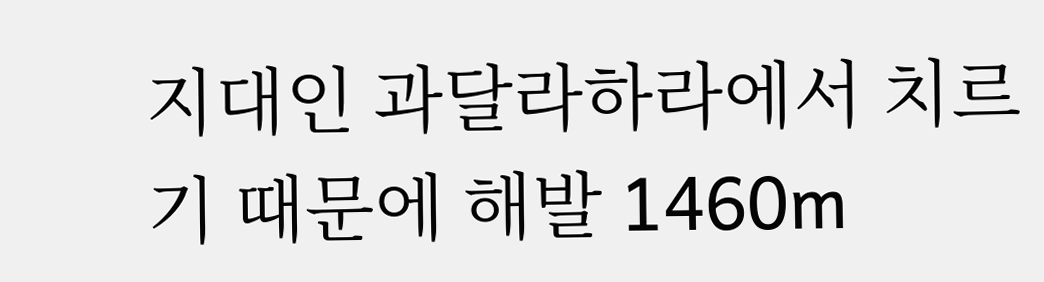지대인 과달라하라에서 치르기 때문에 해발 1460m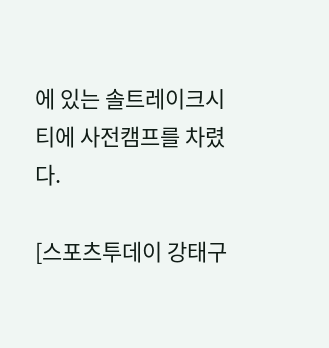에 있는 솔트레이크시티에 사전캠프를 차렸다.

[스포츠투데이 강태구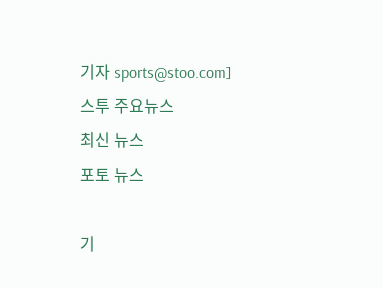기자 sports@stoo.com]
스투 주요뉴스
최신 뉴스
포토 뉴스

기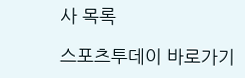사 목록

스포츠투데이 바로가기